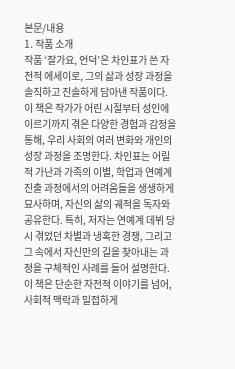본문/내용
1. 작품 소개
작품 ‘잘가요, 언덕’은 차인표가 쓴 자전적 에세이로, 그의 삶과 성장 과정을 솔직하고 진솔하게 담아낸 작품이다. 이 책은 작가가 어린 시절부터 성인에 이르기까지 겪은 다양한 경험과 감정을 통해, 우리 사회의 여러 변화와 개인의 성장 과정을 조명한다. 차인표는 어릴 적 가난과 가족의 이별, 학업과 연예계 진출 과정에서의 어려움들을 생생하게 묘사하며, 자신의 삶의 궤적을 독자와 공유한다. 특히, 저자는 연예계 데뷔 당시 겪었던 차별과 냉혹한 경쟁, 그리고 그 속에서 자신만의 길을 찾아내는 과정을 구체적인 사례를 들어 설명한다.
이 책은 단순한 자전적 이야기를 넘어, 사회적 맥락과 밀접하게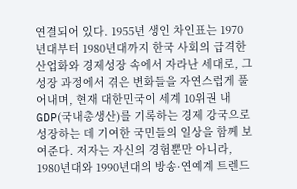연결되어 있다. 1955년 생인 차인표는 1970년대부터 1980년대까지 한국 사회의 급격한 산업화와 경제성장 속에서 자라난 세대로, 그 성장 과정에서 겪은 변화들을 자연스럽게 풀어내며, 현재 대한민국이 세계 10위권 내 GDP(국내총생산)를 기록하는 경제 강국으로 성장하는 데 기여한 국민들의 일상을 함께 보여준다. 저자는 자신의 경험뿐만 아니라, 1980년대와 1990년대의 방송·연예계 트렌드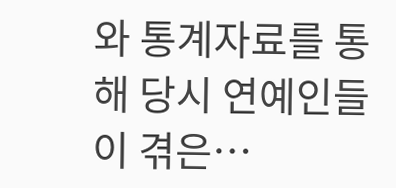와 통계자료를 통해 당시 연예인들이 겪은…